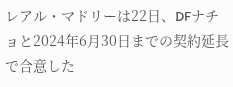レアル・マドリーは22日、DFナチョと2024年6月30日までの契約延長で合意した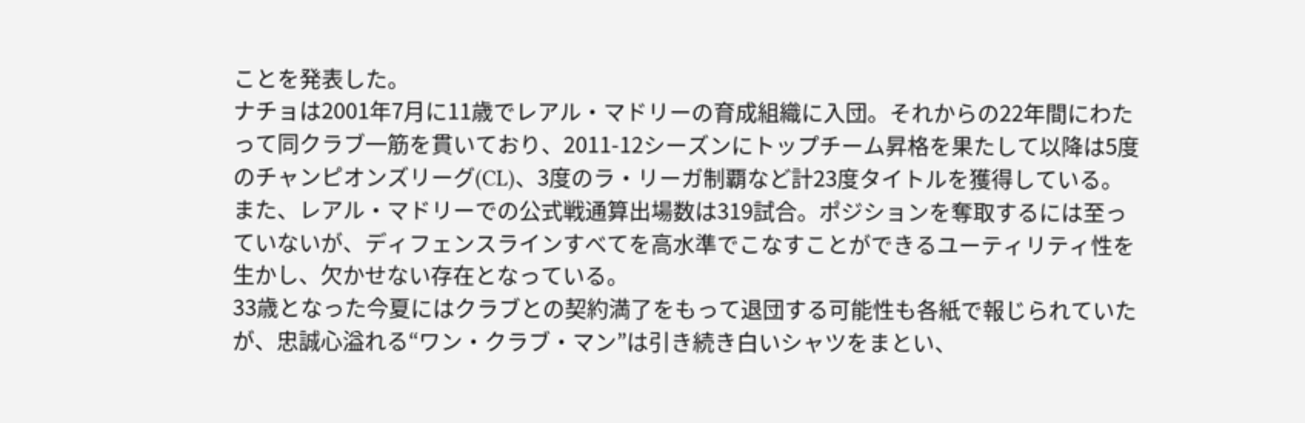ことを発表した。
ナチョは2001年7月に11歳でレアル・マドリーの育成組織に入団。それからの22年間にわたって同クラブ一筋を貫いており、2011-12シーズンにトップチーム昇格を果たして以降は5度のチャンピオンズリーグ(CL)、3度のラ・リーガ制覇など計23度タイトルを獲得している。
また、レアル・マドリーでの公式戦通算出場数は319試合。ポジションを奪取するには至っていないが、ディフェンスラインすべてを高水準でこなすことができるユーティリティ性を生かし、欠かせない存在となっている。
33歳となった今夏にはクラブとの契約満了をもって退団する可能性も各紙で報じられていたが、忠誠心溢れる“ワン・クラブ・マン”は引き続き白いシャツをまとい、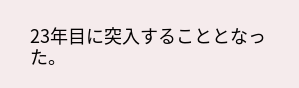23年目に突入することとなった。